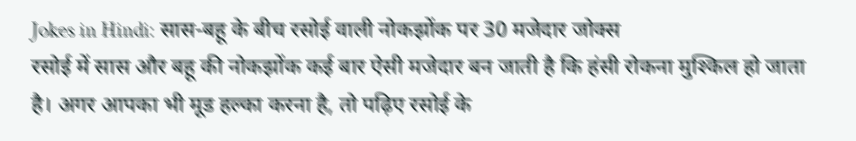Jokes in Hindi: सास-बहू के बीच रसोई वाली नोकझोंक पर 30 मजेदार जोक्स
रसोई में सास और बहू की नोकझोंक कई बार ऐसी मजेदार बन जाती है कि हंसी रोकना मुश्किल हो जाता है। अगर आपका भी मूड हल्का करना है, तो पढ़िए रसोई के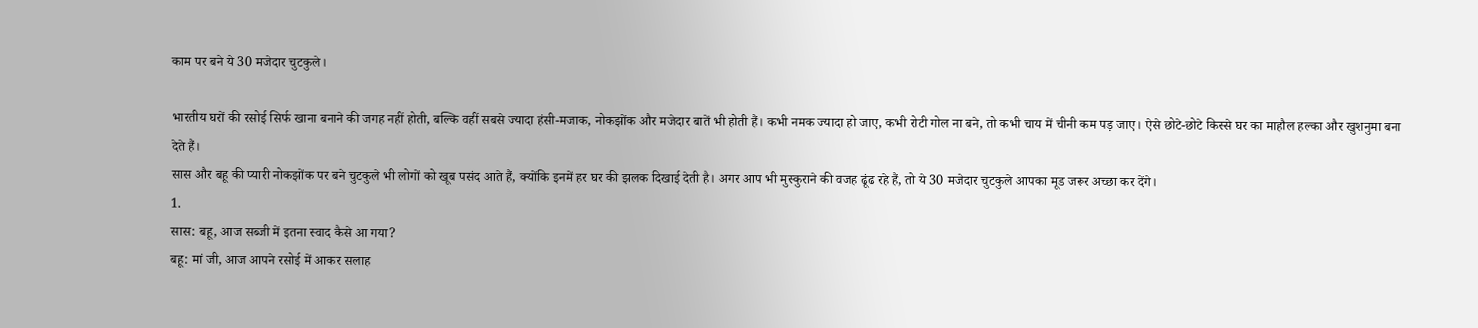काम पर बने ये 30 मजेदार चुटकुले।

भारतीय घरों की रसोई सिर्फ खाना बनाने की जगह नहीं होती, बल्कि वहीं सबसे ज्यादा हंसी-मजाक, नोकझोंक और मजेदार बातें भी होती हैं। कभी नमक ज्यादा हो जाए, कभी रोटी गोल ना बने, तो कभी चाय में चीनी कम पड़ जाए। ऐसे छोटे-छोटे किस्से घर का माहौल हल्का और खुशनुमा बना देते हैं।
सास और बहू की प्यारी नोकझोंक पर बने चुटकुले भी लोगों को खूब पसंद आते हैं, क्योंकि इनमें हर घर की झलक दिखाई देती है। अगर आप भी मुस्कुराने की वजह ढूंढ रहे हैं, तो ये 30 मजेदार चुटकुले आपका मूड जरूर अच्छा कर देंगे।
1.
सास: बहू, आज सब्जी में इतना स्वाद कैसे आ गया?
बहू: मां जी, आज आपने रसोई में आकर सलाह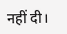नहीं दी।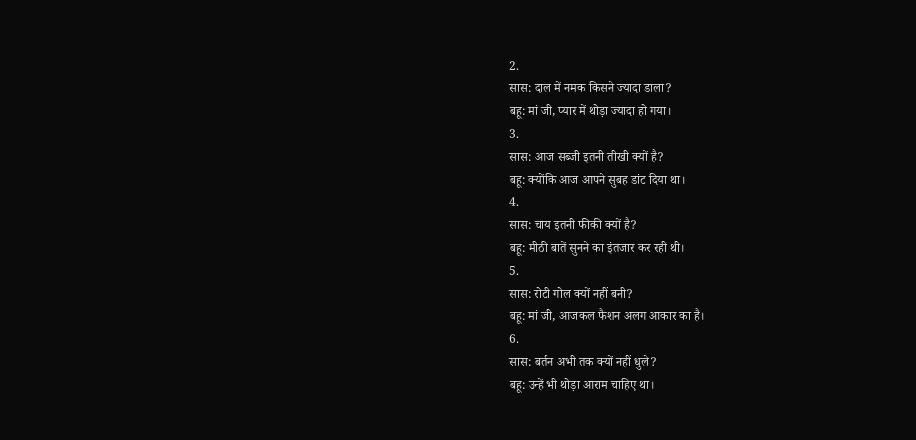2.
सास: दाल में नमक किसने ज्यादा डाला?
बहू: मां जी, प्यार में थोड़ा ज्यादा हो गया।
3.
सास: आज सब्जी इतनी तीखी क्यों है?
बहू: क्योंकि आज आपने सुबह डांट दिया था।
4.
सास: चाय इतनी फीकी क्यों है?
बहू: मीठी बातें सुनने का इंतजार कर रही थी।
5.
सास: रोटी गोल क्यों नहीं बनी?
बहू: मां जी, आजकल फैशन अलग आकार का है।
6.
सास: बर्तन अभी तक क्यों नहीं धुले?
बहू: उन्हें भी थोड़ा आराम चाहिए था।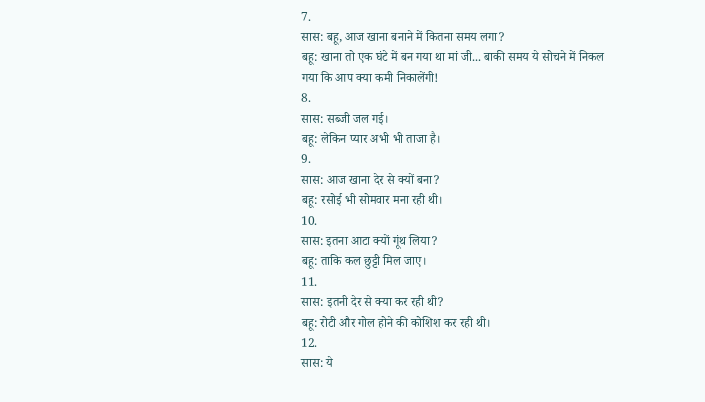7.
सास: बहू, आज खाना बनाने में कितना समय लगा?
बहू: खाना तो एक घंटे में बन गया था मां जी... बाकी समय ये सोचने में निकल गया कि आप क्या कमी निकालेंगी!
8.
सास: सब्जी जल गई।
बहू: लेकिन प्यार अभी भी ताजा है।
9.
सास: आज खाना देर से क्यों बना?
बहू: रसोई भी सोमवार मना रही थी।
10.
सास: इतना आटा क्यों गूंथ लिया?
बहू: ताकि कल छुट्टी मिल जाए।
11.
सास: इतनी देर से क्या कर रही थी?
बहू: रोटी और गोल होने की कोशिश कर रही थी।
12.
सास: ये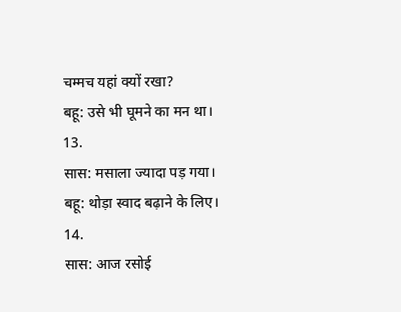चम्मच यहां क्यों रखा?
बहू: उसे भी घूमने का मन था।
13.
सास: मसाला ज्यादा पड़ गया।
बहू: थोड़ा स्वाद बढ़ाने के लिए।
14.
सास: आज रसोई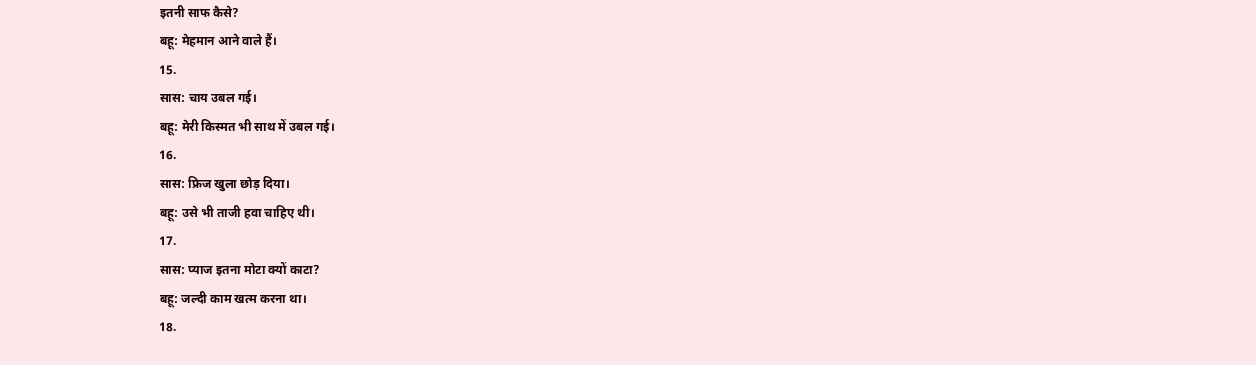इतनी साफ कैसे?
बहू: मेहमान आने वाले हैं।
15.
सास: चाय उबल गई।
बहू: मेरी किस्मत भी साथ में उबल गई।
16.
सास: फ्रिज खुला छोड़ दिया।
बहू: उसे भी ताजी हवा चाहिए थी।
17.
सास: प्याज इतना मोटा क्यों काटा?
बहू: जल्दी काम खत्म करना था।
18.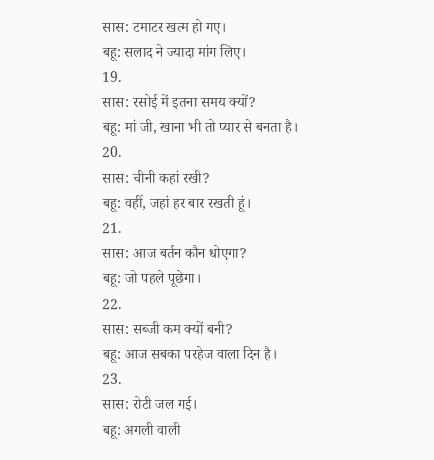सास: टमाटर खत्म हो गए।
बहू: सलाद ने ज्यादा मांग लिए।
19.
सास: रसोई में इतना समय क्यों?
बहू: मां जी, खाना भी तो प्यार से बनता है।
20.
सास: चीनी कहां रखी?
बहू: वहीं, जहां हर बार रखती हूं।
21.
सास: आज बर्तन कौन धोएगा?
बहू: जो पहले पूछेगा।
22.
सास: सब्जी कम क्यों बनी?
बहू: आज सबका परहेज वाला दिन है।
23.
सास: रोटी जल गई।
बहू: अगली वाली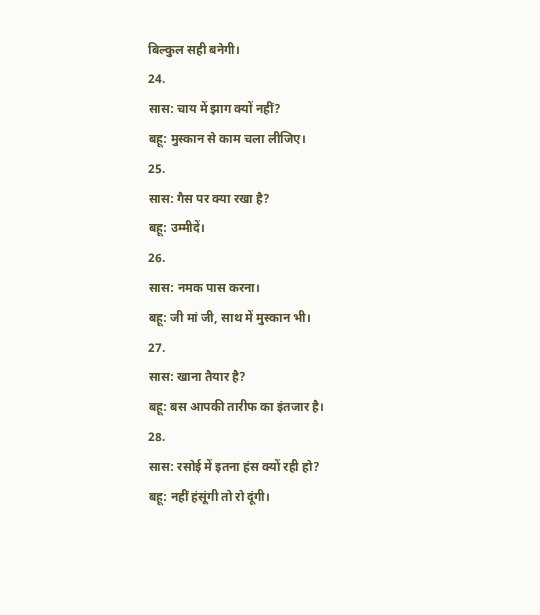बिल्कुल सही बनेगी।
24.
सास: चाय में झाग क्यों नहीं?
बहू: मुस्कान से काम चला लीजिए।
25.
सास: गैस पर क्या रखा है?
बहू: उम्मीदें।
26.
सास: नमक पास करना।
बहू: जी मां जी, साथ में मुस्कान भी।
27.
सास: खाना तैयार है?
बहू: बस आपकी तारीफ का इंतजार है।
28.
सास: रसोई में इतना हंस क्यों रही हो?
बहू: नहीं हंसूंगी तो रो दूंगी।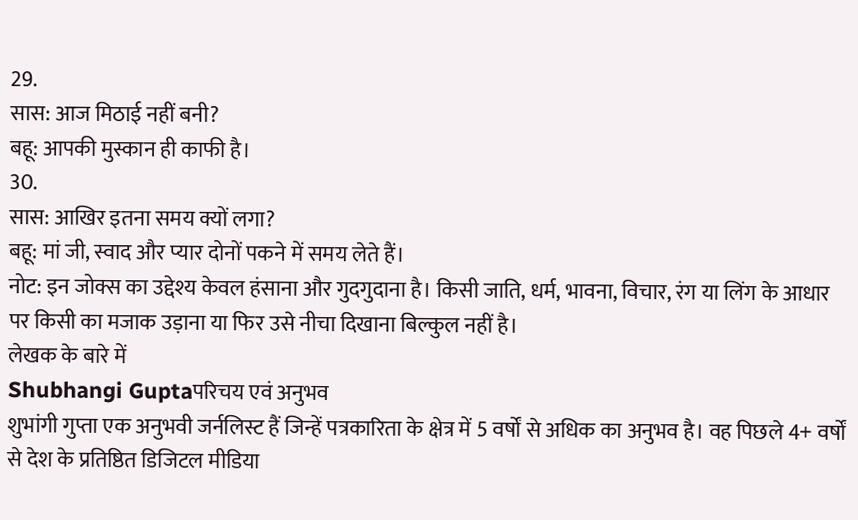29.
सास: आज मिठाई नहीं बनी?
बहू: आपकी मुस्कान ही काफी है।
30.
सास: आखिर इतना समय क्यों लगा?
बहू: मां जी, स्वाद और प्यार दोनों पकने में समय लेते हैं।
नोट: इन जोक्स का उद्देश्य केवल हंसाना और गुदगुदाना है। किसी जाति, धर्म, भावना, विचार, रंग या लिंग के आधार पर किसी का मजाक उड़ाना या फिर उसे नीचा दिखाना बिल्कुल नहीं है।
लेखक के बारे में
Shubhangi Guptaपरिचय एवं अनुभव
शुभांगी गुप्ता एक अनुभवी जर्नलिस्ट हैं जिन्हें पत्रकारिता के क्षेत्र में 5 वर्षों से अधिक का अनुभव है। वह पिछले 4+ वर्षों से देश के प्रतिष्ठित डिजिटल मीडिया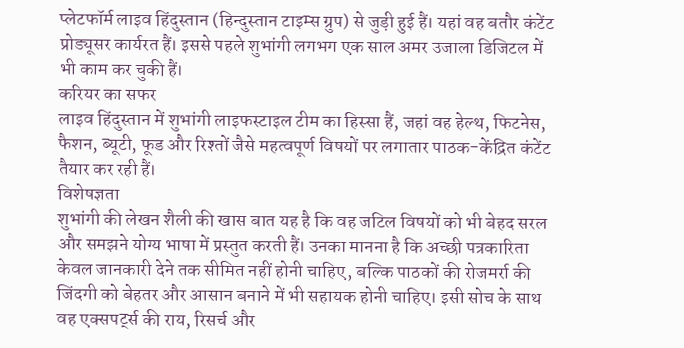प्लेटफॉर्म लाइव हिंदुस्तान (हिन्दुस्तान टाइम्स ग्रुप) से जुड़ी हुई हैं। यहां वह बतौर कंटेंट प्रोड्यूसर कार्यरत हैं। इससे पहले शुभांगी लगभग एक साल अमर उजाला डिजिटल में भी काम कर चुकी हैं।
करियर का सफर
लाइव हिंदुस्तान में शुभांगी लाइफस्टाइल टीम का हिस्सा हैं, जहां वह हेल्थ, फिटनेस, फैशन, ब्यूटी, फूड और रिश्तों जैसे महत्वपूर्ण विषयों पर लगातार पाठक-केंद्रित कंटेंट तैयार कर रही हैं।
विशेषज्ञता
शुभांगी की लेखन शैली की खास बात यह है कि वह जटिल विषयों को भी बेहद सरल और समझने योग्य भाषा में प्रस्तुत करती हैं। उनका मानना है कि अच्छी पत्रकारिता केवल जानकारी देने तक सीमित नहीं होनी चाहिए, बल्कि पाठकों की रोजमर्रा की जिंदगी को बेहतर और आसान बनाने में भी सहायक होनी चाहिए। इसी सोच के साथ वह एक्सपर्ट्स की राय, रिसर्च और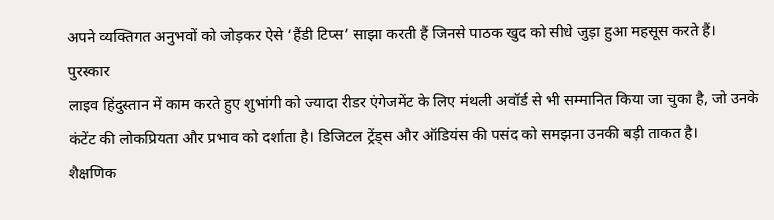अपने व्यक्तिगत अनुभवों को जोड़कर ऐसे ‘हैंडी टिप्स’ साझा करती हैं जिनसे पाठक खुद को सीधे जुड़ा हुआ महसूस करते हैं।
पुरस्कार
लाइव हिंदुस्तान में काम करते हुए शुभांगी को ज्यादा रीडर एंगेजमेंट के लिए मंथली अवॉर्ड से भी सम्मानित किया जा चुका है, जो उनके कंटेंट की लोकप्रियता और प्रभाव को दर्शाता है। डिजिटल ट्रेंड्स और ऑडियंस की पसंद को समझना उनकी बड़ी ताकत है।
शैक्षणिक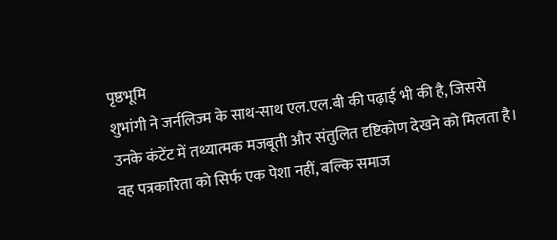पृष्ठभूमि
शुभांगी ने जर्नलिज्म के साथ-साथ एल.एल.बी की पढ़ाई भी की है, जिससे उनके कंटेंट में तथ्यात्मक मजबूती और संतुलित दृष्टिकोण देखने को मिलता है। वह पत्रकारिता को सिर्फ एक पेशा नहीं, बल्कि समाज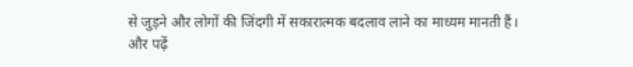से जुड़ने और लोगों की जिंदगी में सकारात्मक बदलाव लाने का माध्यम मानती हैं।
और पढ़ें